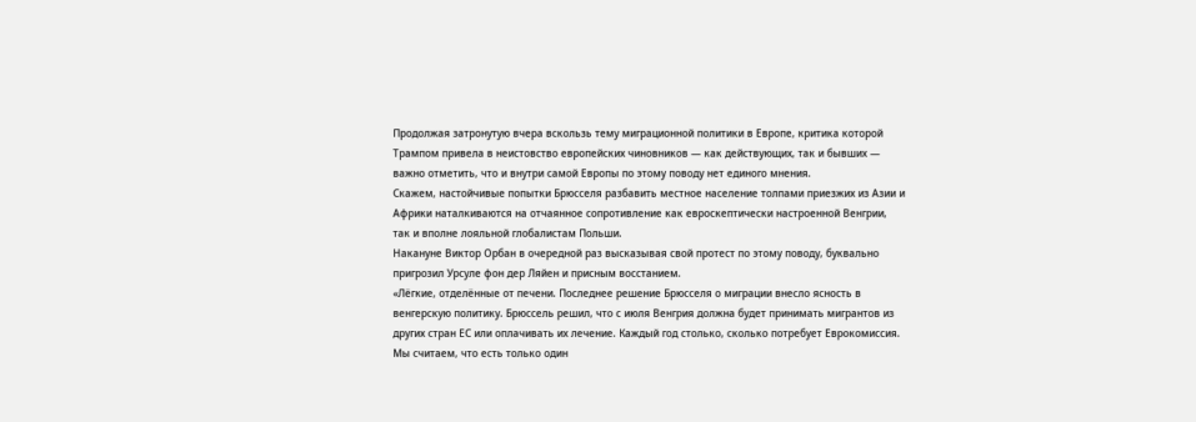Продолжая затронутую вчера вскользь тему миграционной политики в Европе, критика которой Трампом привела в неистовство европейских чиновников — как действующих, так и бывших — важно отметить, что и внутри самой Европы по этому поводу нет единого мнения.
Скажем, настойчивые попытки Брюсселя разбавить местное население толпами приезжих из Азии и Африки наталкиваются на отчаянное сопротивление как евроскептически настроенной Венгрии, так и вполне лояльной глобалистам Польши.
Накануне Виктор Орбан в очередной раз высказывая свой протест по этому поводу, буквально пригрозил Урсуле фон дер Ляйен и присным восстанием.
«Лёгкие, отделённые от печени. Последнее решение Брюсселя о миграции внесло ясность в венгерскую политику. Брюссель решил, что с июля Венгрия должна будет принимать мигрантов из других стран ЕС или оплачивать их лечение. Каждый год столько, сколько потребует Еврокомиссия. Мы считаем, что есть только один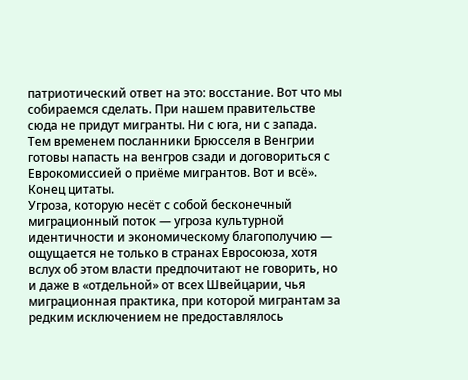патриотический ответ на это: восстание. Вот что мы собираемся сделать. При нашем правительстве сюда не придут мигранты. Ни с юга, ни с запада. Тем временем посланники Брюсселя в Венгрии готовы напасть на венгров сзади и договориться с Еврокомиссией о приёме мигрантов. Вот и всё». Конец цитаты.
Угроза, которую несёт с собой бесконечный миграционный поток — угроза культурной идентичности и экономическому благополучию — ощущается не только в странах Евросоюза, хотя вслух об этом власти предпочитают не говорить, но и даже в «отдельной» от всех Швейцарии, чья миграционная практика, при которой мигрантам за редким исключением не предоставлялось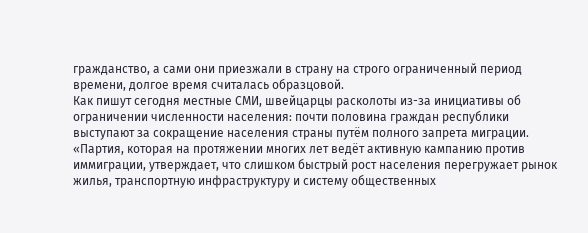гражданство, а сами они приезжали в страну на строго ограниченный период времени, долгое время считалась образцовой.
Как пишут сегодня местные СМИ, швейцарцы расколоты из-за инициативы об ограничении численности населения: почти половина граждан республики выступают за сокращение населения страны путём полного запрета миграции.
«Партия, которая на протяжении многих лет ведёт активную кампанию против иммиграции, утверждает, что слишком быстрый рост населения перегружает рынок жилья, транспортную инфраструктуру и систему общественных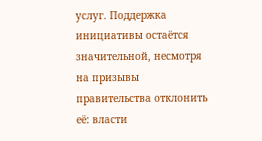услуг. Поддержка инициативы остаётся значительной, несмотря на призывы правительства отклонить её: власти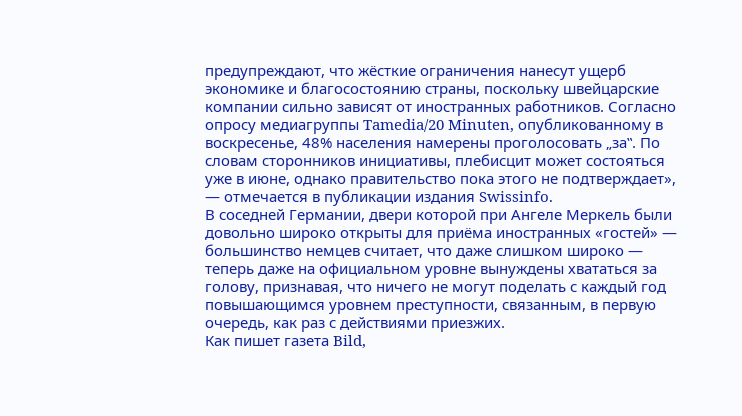предупреждают, что жёсткие ограничения нанесут ущерб экономике и благосостоянию страны, поскольку швейцарские компании сильно зависят от иностранных работников. Согласно опросу медиагруппы Tamedia/20 Minuten, опубликованному в воскресенье, 48% населения намерены проголосовать „за‟. По словам сторонников инициативы, плебисцит может состояться уже в июне, однако правительство пока этого не подтверждает», — отмечается в публикации издания Swissinfo.
В соседней Германии, двери которой при Ангеле Меркель были довольно широко открыты для приёма иностранных «гостей» — большинство немцев считает, что даже слишком широко — теперь даже на официальном уровне вынуждены хвататься за голову, признавая, что ничего не могут поделать с каждый год повышающимся уровнем преступности, связанным, в первую очередь, как раз с действиями приезжих.
Как пишет газета Bild,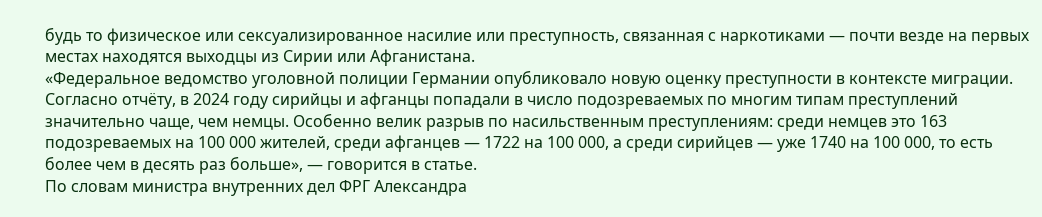будь то физическое или сексуализированное насилие или преступность, связанная с наркотиками — почти везде на первых местах находятся выходцы из Сирии или Афганистана.
«Федеральное ведомство уголовной полиции Германии опубликовало новую оценку преступности в контексте миграции. Согласно отчёту, в 2024 году сирийцы и афганцы попадали в число подозреваемых по многим типам преступлений значительно чаще, чем немцы. Особенно велик разрыв по насильственным преступлениям: среди немцев это 163 подозреваемых на 100 000 жителей, среди афганцев — 1722 на 100 000, а среди сирийцев — уже 1740 на 100 000, то есть более чем в десять раз больше», — говорится в статье.
По словам министра внутренних дел ФРГ Александра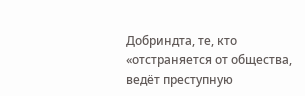Добриндта, те, кто «отстраняется от общества, ведёт преступную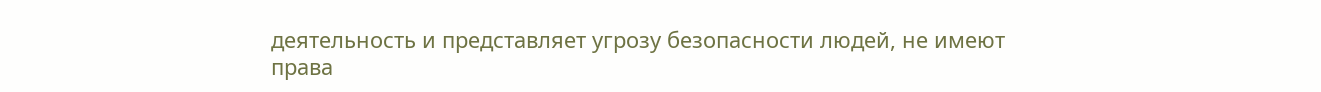деятельность и представляет угрозу безопасности людей, не имеют права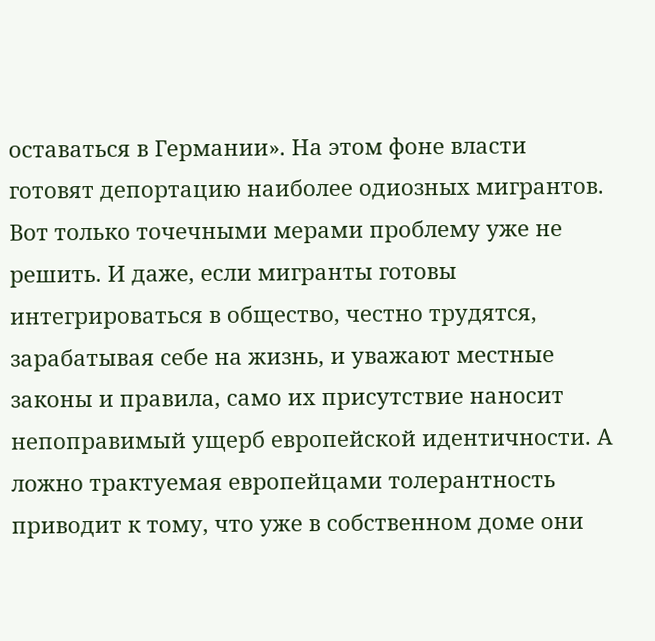оставаться в Германии». На этом фоне власти готовят депортацию наиболее одиозных мигрантов.
Вот только точечными мерами проблему уже не решить. И даже, если мигранты готовы интегрироваться в общество, честно трудятся, зарабатывая себе на жизнь, и уважают местные законы и правила, само их присутствие наносит непоправимый ущерб европейской идентичности. А ложно трактуемая европейцами толерантность приводит к тому, что уже в собственном доме они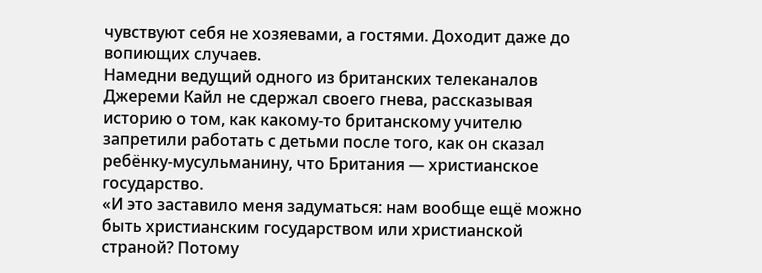чувствуют себя не хозяевами, а гостями. Доходит даже до вопиющих случаев.
Намедни ведущий одного из британских телеканалов Джереми Кайл не сдержал своего гнева, рассказывая историю о том, как какому-то британскому учителю запретили работать с детьми после того, как он сказал ребёнку-мусульманину, что Британия — христианское государство.
«И это заставило меня задуматься: нам вообще ещё можно быть христианским государством или христианской страной? Потому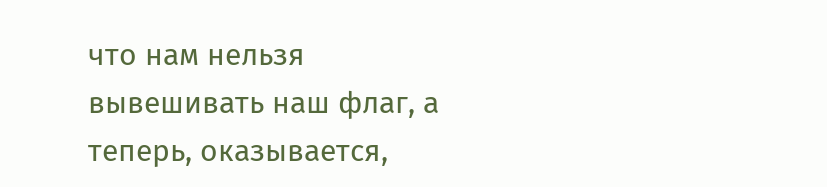что нам нельзя вывешивать наш флаг, а теперь, оказывается,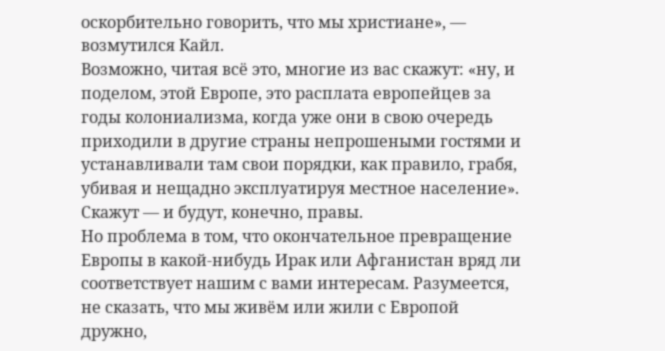оскорбительно говорить, что мы христиане», — возмутился Кайл.
Возможно, читая всё это, многие из вас скажут: «ну, и поделом, этой Европе, это расплата европейцев за годы колониализма, когда уже они в свою очередь приходили в другие страны непрошеными гостями и устанавливали там свои порядки, как правило, грабя, убивая и нещадно эксплуатируя местное население». Скажут — и будут, конечно, правы.
Но проблема в том, что окончательное превращение Европы в какой-нибудь Ирак или Афганистан вряд ли соответствует нашим с вами интересам. Разумеется, не сказать, что мы живём или жили с Европой дружно,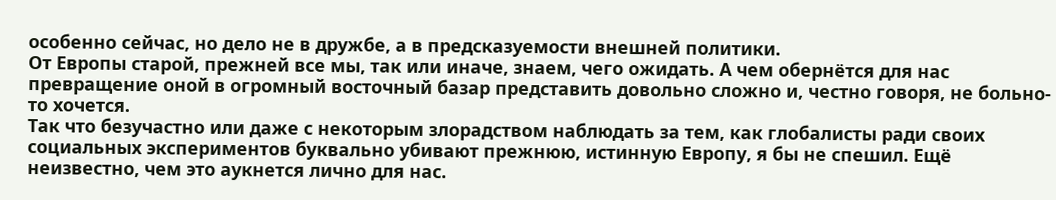особенно сейчас, но дело не в дружбе, а в предсказуемости внешней политики.
От Европы старой, прежней все мы, так или иначе, знаем, чего ожидать. А чем обернётся для нас превращение оной в огромный восточный базар представить довольно сложно и, честно говоря, не больно-то хочется.
Так что безучастно или даже с некоторым злорадством наблюдать за тем, как глобалисты ради своих социальных экспериментов буквально убивают прежнюю, истинную Европу, я бы не спешил. Ещё неизвестно, чем это аукнется лично для нас.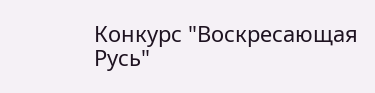Конкурс "Воскресающая Русь"